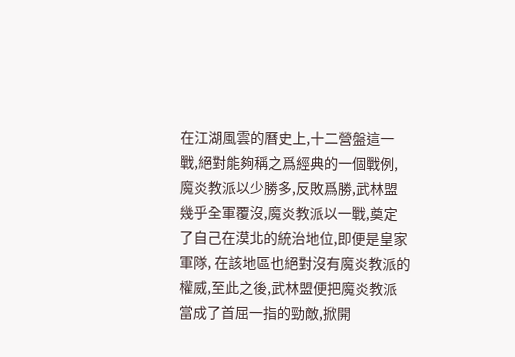在江湖風雲的曆史上,十二營盤這一戰,絕對能夠稱之爲經典的一個戰例,魔炎教派以少勝多,反敗爲勝,武林盟幾乎全軍覆沒,魔炎教派以一戰,奠定了自己在漠北的統治地位,即便是皇家軍隊, 在該地區也絕對沒有魔炎教派的權威,至此之後,武林盟便把魔炎教派當成了首屈一指的勁敵,掀開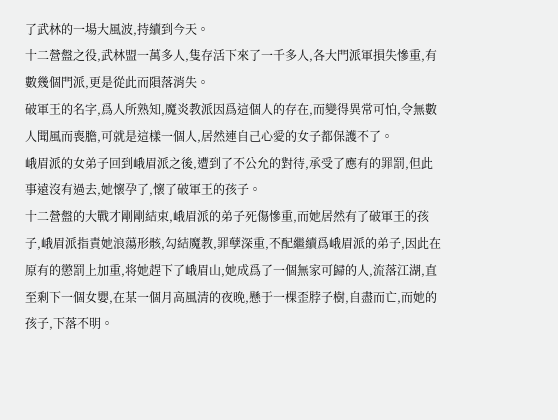了武林的一場大風波,持續到今天。
十二營盤之役,武林盟一萬多人,隻存活下來了一千多人,各大門派軍損失慘重,有數幾個門派,更是從此而隕落消失。
破軍王的名字,爲人所熟知,魔炎教派因爲這個人的存在,而變得異常可怕,令無數人聞風而喪膽,可就是這樣一個人,居然連自己心愛的女子都保護不了。
峨眉派的女弟子回到峨眉派之後,遭到了不公允的對待,承受了應有的罪罰,但此事遠沒有過去,她懷孕了,懷了破軍王的孩子。
十二營盤的大戰才剛剛結束,峨眉派的弟子死傷慘重,而她居然有了破軍王的孩子,峨眉派指責她浪蕩形骸,勾結魔教,罪孽深重,不配繼續爲峨眉派的弟子,因此在原有的懲罰上加重,将她趕下了峨眉山,她成爲了一個無家可歸的人,流落江湖,直至剩下一個女嬰,在某一個月高風清的夜晚,懸于一棵歪脖子樹,自盡而亡,而她的孩子,下落不明。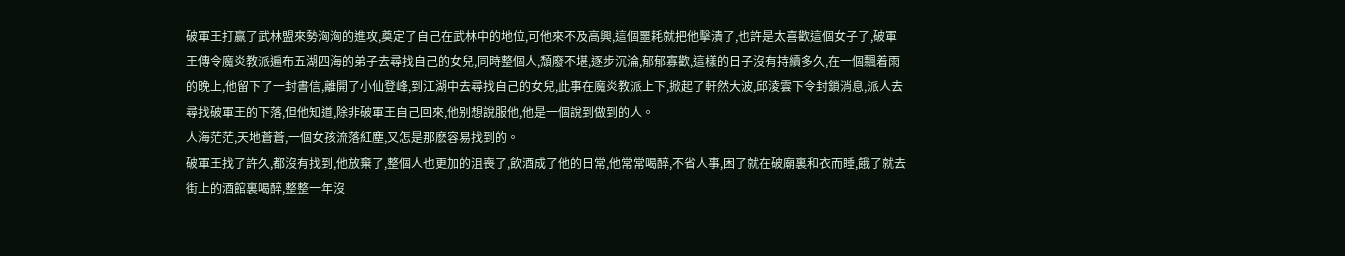破軍王打赢了武林盟來勢洶洶的進攻,奠定了自己在武林中的地位,可他來不及高興,這個噩耗就把他擊潰了,也許是太喜歡這個女子了,破軍王傳令魔炎教派遍布五湖四海的弟子去尋找自己的女兒,同時整個人,頹廢不堪,逐步沉淪,郁郁寡歡,這樣的日子沒有持續多久,在一個飄着雨的晚上,他留下了一封書信,離開了小仙登峰,到江湖中去尋找自己的女兒,此事在魔炎教派上下,掀起了軒然大波,邱淩雲下令封鎖消息,派人去尋找破軍王的下落,但他知道,除非破軍王自己回來,他别想說服他,他是一個說到做到的人。
人海茫茫,天地蒼蒼,一個女孩流落紅塵,又怎是那麽容易找到的。
破軍王找了許久,都沒有找到,他放棄了,整個人也更加的沮喪了,飲酒成了他的日常,他常常喝醉,不省人事,困了就在破廟裏和衣而睡,餓了就去街上的酒館裏喝醉,整整一年沒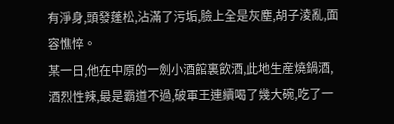有淨身,頭發蓬松,沾滿了污垢,臉上全是灰塵,胡子淩亂,面容憔悴。
某一日,他在中原的一劍小酒館裏飲酒,此地生産燒鍋酒,酒烈性辣,最是霸道不過,破軍王連續喝了幾大碗,吃了一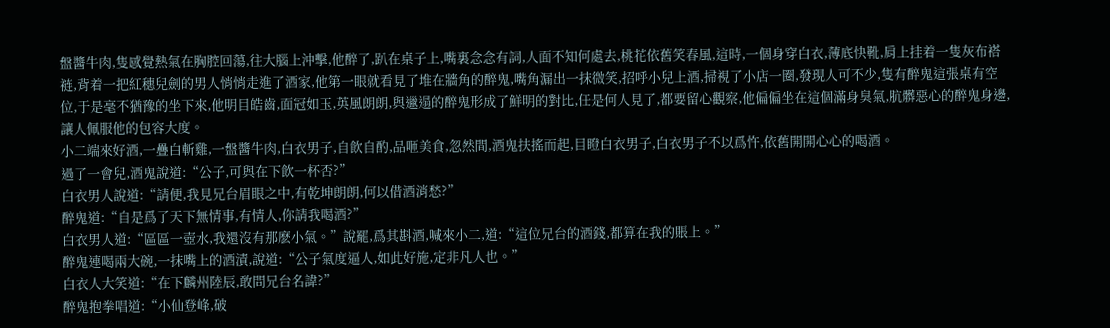盤醬牛肉,隻感覺熱氣在胸腔回蕩,往大腦上沖擊,他醉了,趴在桌子上,嘴裏念念有詞,人面不知何處去,桃花依舊笑春風,這時,一個身穿白衣,薄底快靴,肩上挂着一隻灰布褡裢,背着一把紅穗兒劍的男人悄悄走進了酒家,他第一眼就看見了堆在牆角的醉鬼,嘴角漏出一抹微笑,招呼小兒上酒,掃視了小店一圈,發現人可不少,隻有醉鬼這張桌有空位,于是毫不猶豫的坐下來,他明目皓齒,面冠如玉,英風朗朗,與邋遢的醉鬼形成了鮮明的對比,任是何人見了,都要留心觀察,他偏偏坐在這個滿身臭氣,肮髒惡心的醉鬼身邊, 讓人佩服他的包容大度。
小二端來好酒,一疊白斬雞,一盤醬牛肉,白衣男子,自飲自酌,品咂美食,忽然間,酒鬼扶搖而起,目瞪白衣男子,白衣男子不以爲忤,依舊開開心心的喝酒。
過了一會兒,酒鬼說道:“公子,可與在下飲一杯否?”
白衣男人說道:“請便,我見兄台眉眼之中,有乾坤朗朗,何以借酒消愁?”
醉鬼道:“自是爲了天下無情事,有情人,你請我喝酒?”
白衣男人道:“區區一壺水,我還沒有那麽小氣。”說罷,爲其斟酒,喊來小二,道:“這位兄台的酒錢,都算在我的賬上。”
醉鬼連喝兩大碗,一抹嘴上的酒漬,說道:“公子氣度逼人,如此好施,定非凡人也。”
白衣人大笑道:“在下麟州陸辰,敢問兄台名諱?”
醉鬼抱拳唱道:“小仙登峰,破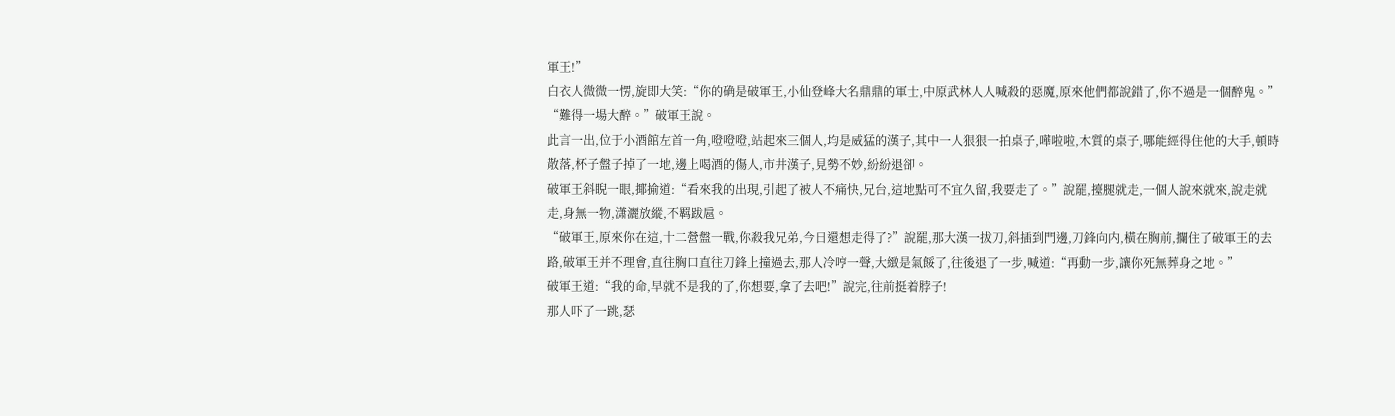軍王!”
白衣人微微一愣,旋即大笑:“你的确是破軍王,小仙登峰大名鼎鼎的軍士,中原武林人人喊殺的惡魔,原來他們都說錯了,你不過是一個醉鬼。”
“難得一場大醉。”破軍王說。
此言一出,位于小酒館左首一角,噔噔噔,站起來三個人,均是威猛的漢子,其中一人狠狠一拍桌子,嘩啦啦,木質的桌子,哪能經得住他的大手,頓時散落,杯子盤子掉了一地,邊上喝酒的傷人,市井漢子,見勢不妙,紛紛退卻。
破軍王斜睨一眼,揶揄道:“看來我的出現,引起了被人不痛快,兄台,這地點可不宜久留,我要走了。”說罷,擡腿就走,一個人說來就來,說走就走,身無一物,潇灑放縱,不羁跋扈。
“破軍王,原來你在這,十二營盤一戰,你殺我兄弟,今日還想走得了?”說罷,那大漢一拔刀,斜插到門邊,刀鋒向内,橫在胸前,攔住了破軍王的去路,破軍王并不理會,直往胸口直往刀鋒上撞過去,那人冷哼一聲,大緻是氣餒了,往後退了一步,喊道:“再動一步,讓你死無葬身之地。”
破軍王道:“我的命,早就不是我的了,你想要,拿了去吧!”說完,往前挺着脖子!
那人吓了一跳,瑟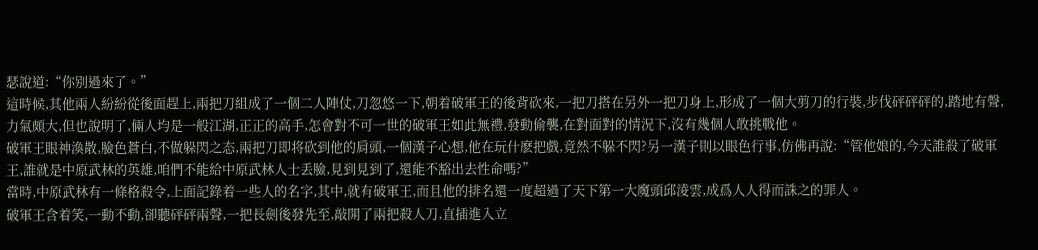瑟說道:“你别過來了。”
這時候,其他兩人紛紛從後面趕上,兩把刀組成了一個二人陣仗,刀忽悠一下,朝着破軍王的後背砍來,一把刀搭在另外一把刀身上,形成了一個大剪刀的行裝,步伐砰砰砰的,踏地有聲,力氣頗大,但也說明了,倆人均是一般江湖,正正的高手,怎會對不可一世的破軍王如此無禮,發動偷襲,在對面對的情況下,沒有幾個人敢挑戰他。
破軍王眼神渙散,臉色蒼白,不做躲閃之态,兩把刀即将砍到他的肩頭,一個漢子心想,他在玩什麽把戲,竟然不躲不閃?另一漢子則以眼色行事,仿佛再說:“管他娘的,今天誰殺了破軍王,誰就是中原武林的英雄,咱們不能給中原武林人士丢臉,見到見到了,還能不豁出去性命嗎?”
當時,中原武林有一條格殺令,上面記錄着一些人的名字,其中,就有破軍王,而且他的排名還一度超過了天下第一大魔頭邱淩雲,成爲人人得而誅之的罪人。
破軍王含着笑,一動不動,卻聽砰砰兩聲,一把長劍後發先至,敲開了兩把殺人刀,直插進入立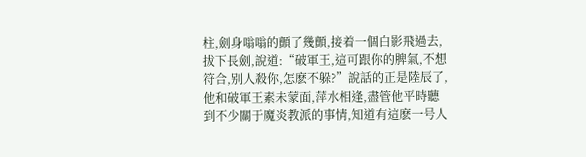柱,劍身嗡嗡的顫了幾顫,接着一個白影飛過去,拔下長劍,說道:“破軍王,這可跟你的脾氣,不想符合,别人殺你,怎麽不躲?”說話的正是陸辰了,他和破軍王素未蒙面,萍水相逢,盡管他平時聽到不少關于魔炎教派的事情,知道有這麽一号人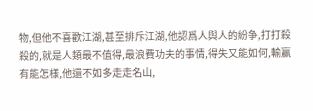物,但他不喜歡江湖,甚至排斥江湖,他認爲人與人的紛争,打打殺殺的,就是人類最不值得,最浪費功夫的事情,得失又能如何,輸赢有能怎樣,他還不如多走走名山,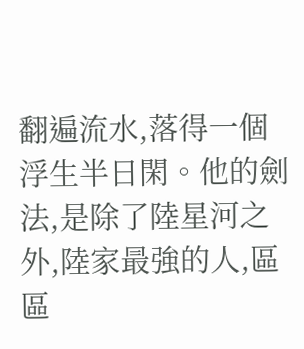翻遍流水,落得一個浮生半日閑。他的劍法,是除了陸星河之外,陸家最強的人,區區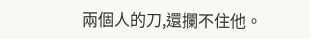兩個人的刀,還攔不住他。